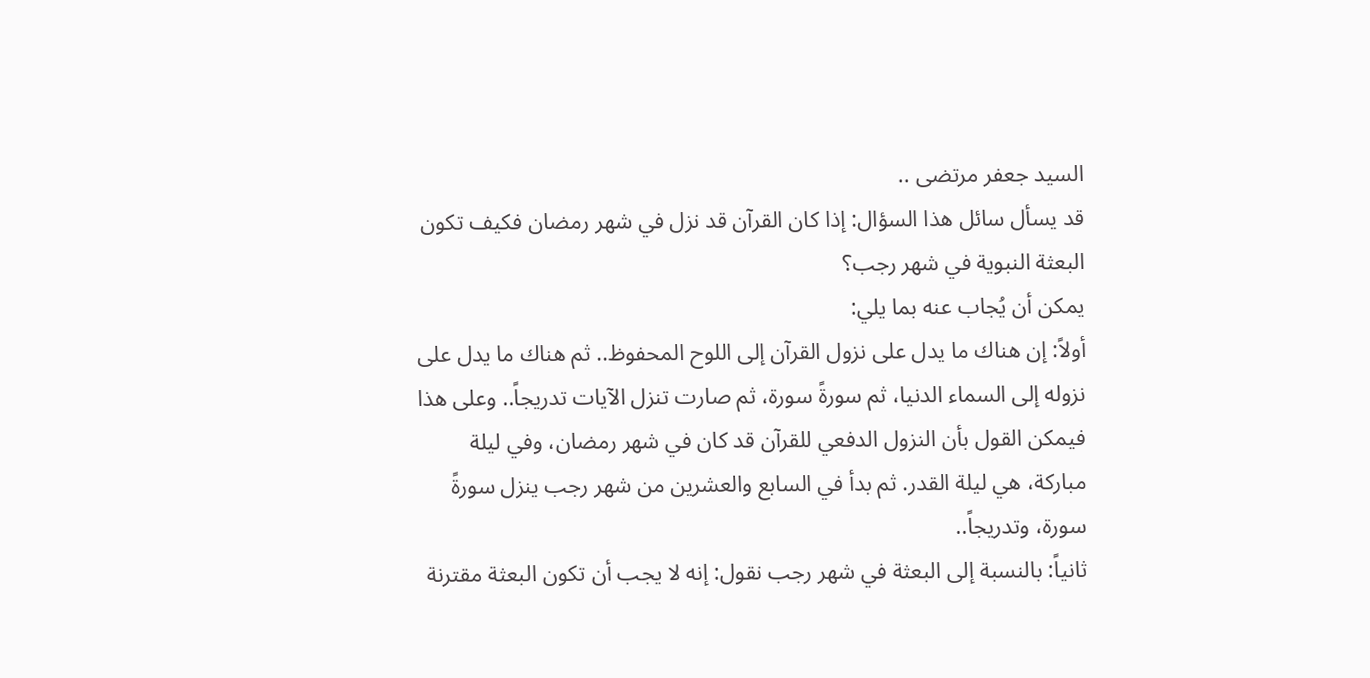السيد جعفر مرتضى ..
قد يسأل سائل هذا السؤال: إذا كان القرآن قد نزل في شهر رمضان فكيف تكون البعثة النبوية في شهر رجب؟
يمكن أن يُجاب عنه بما يلي:
أولاً: إن هناك ما يدل على نزول القرآن إلى اللوح المحفوظ.. ثم هناك ما يدل على نزوله إلى السماء الدنيا، ثم سورةً سورة، ثم صارت تنزل الآيات تدريجاً.. وعلى هذا فيمكن القول بأن النزول الدفعي للقرآن قد كان في شهر رمضان، وفي ليلة مباركة، هي ليلة القدر. ثم بدأ في السابع والعشرين من شهر رجب ينزل سورةً سورة، وتدريجاً..
ثانياً: بالنسبة إلى البعثة في شهر رجب نقول: إنه لا يجب أن تكون البعثة مقترنة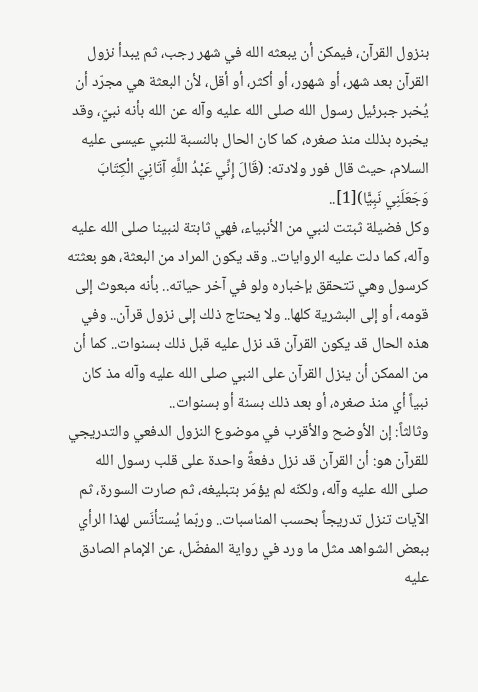بنزول القرآن، فيمكن أن يبعثه الله في شهر رجب، ثم يبدأ نزول القرآن بعد شهر، أو شهور، أو أكثر، أو أقل، لأن البعثة هي مجرّد أن يُخبر جبرئيل رسول الله صلى الله عليه وآله عن الله بأنه نبيّ، وقد يخبره بذلك منذ صغره، كما كان الحال بالنسبة للنبي عيسى عليه السلام، حيث قال فور ولادته: (قَالَ إِنِّي عَبْدُ اللَّهِ آتَانِيَ الْكِتَابَ وَجَعَلَنِي نَبِيًّا)[1]..
وكل فضيلة ثبتت لنبي من الأنبياء، فهي ثابتة لنبينا صلى الله عليه وآله، كما دلت عليه الروايات.. وقد يكون المراد من البعثة، هو بعثته كرسول وهي تتحقق بإخباره ولو في آخر حياته.. بأنه مبعوث إلى قومه، أو إلى البشرية كلها.. ولا يحتاج ذلك إلى نزول قرآن.. وفي هذه الحال قد يكون القرآن قد نزل عليه قبل ذلك بسنوات.. كما أن من الممكن أن ينزل القرآن على النبي صلى الله عليه وآله مذ كان نبياً أي منذ صغره، أو بعد ذلك بسنة أو بسنوات..
وثالثاً: إن الأوضح والأقرب في موضوع النزول الدفعي والتدريجي للقرآن هو: أن القرآن قد نزل دفعةً واحدة على قلب رسول الله صلى الله عليه وآله، ولكنّه لم يؤمَر بتبليغه، ثم صارت السورة، ثم الآيات تنزل تدريجاً بحسب المناسبات.. وربّما يُستأنَس لهذا الرأي ببعض الشواهد مثل ما ورد في رواية المفضّل، عن الإمام الصادق عليه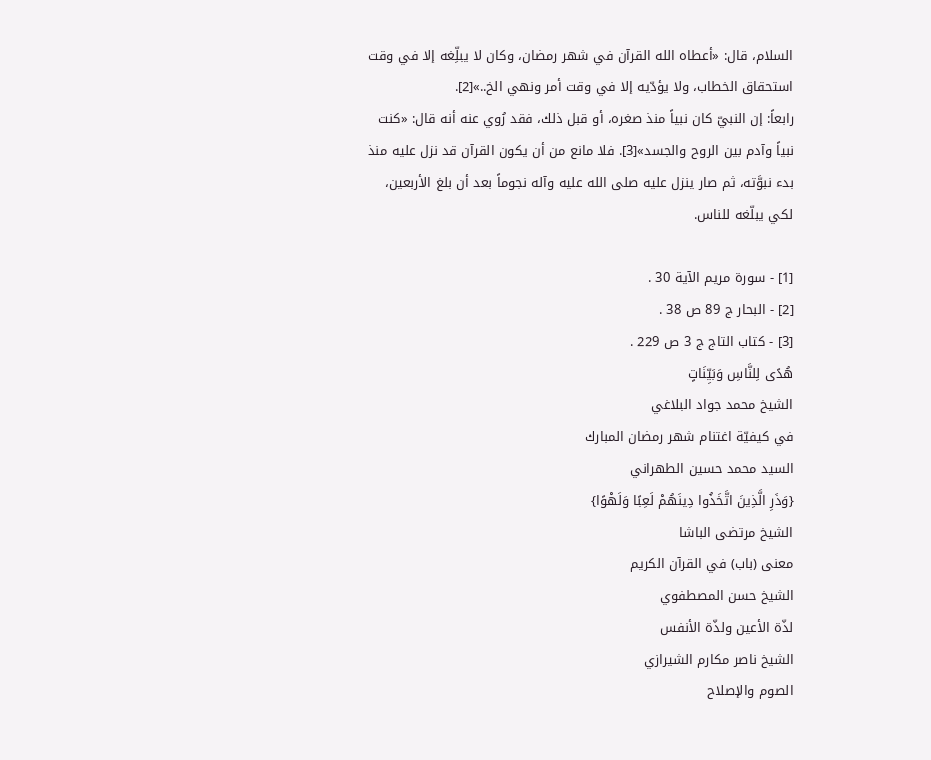السلام، قال: «أعطاه الله القرآن في شهر رمضان، وكان لا يبلِّغه إلا في وقت استحقاق الخطاب، ولا يؤدّيه إلا في وقت أمر ونهي الخ..»[2].
رابعاً: إن النبيّ كان نبياً منذ صغره، أو قبل ذلك، فقد رُوي عنه أنه قال: «كنت نبياً وآدم بين الروح والجسد»[3]. فلا مانع من أن يكون القرآن قد نزل عليه منذ بدء نبوَّته، ثم صار ينزل عليه صلى الله عليه وآله نجوماً بعد أن بلغ الأربعين، لكي يبلّغه للناس.

[1] - سورة مريم الآية 30 .
[2] - البحار ج 89 ص 38 .
[3] - كتاب التاج ج 3 ص 229 .
هُدًى لِلنَّاسِ وَبَيِّنَاتٍ
الشيخ محمد جواد البلاغي
في كيفيّة اغتنام شهر رمضان المبارك
السيد محمد حسين الطهراني
{وَذَرِ الَّذِينَ اتَّخَذُوا دِينَهُمْ لَعِبًا وَلَهْوًا}
الشيخ مرتضى الباشا
معنى (باب) في القرآن الكريم
الشيخ حسن المصطفوي
لذّة الأعين ولذّة الأنفس
الشيخ ناصر مكارم الشيرازي
الصوم والإصلاح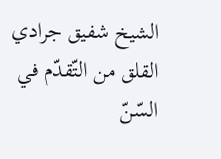الشيخ شفيق جرادي
القلق من التّقدّم في السّنّ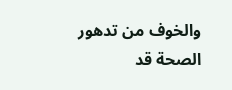والخوف من تدهور الصحة قد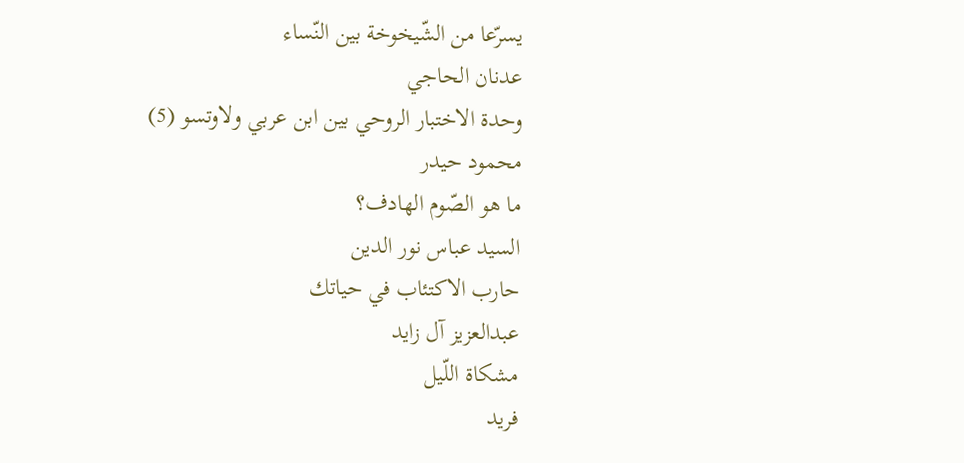يسرّعا من الشّيخوخة بين النّساء
عدنان الحاجي
وحدة الاختبار الروحي بين ابن عربي ولاوتسو (5)
محمود حيدر
ما هو الصّوم الهادف؟
السيد عباس نور الدين
حارب الاكتئاب في حياتك
عبدالعزيز آل زايد
مشكاة اللّيل
فريد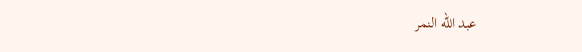عبد الله النمر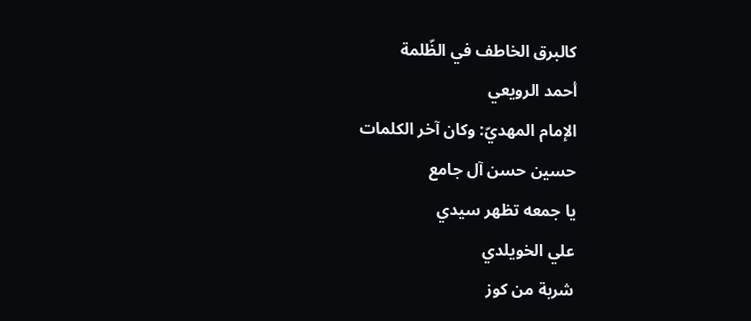كالبرق الخاطف في الظّلمة
أحمد الرويعي
الإمام المهديّ: وكان آخر الكلمات
حسين حسن آل جامع
يا جمعه تظهر سيدي
علي الخويلدي
شربة من كوز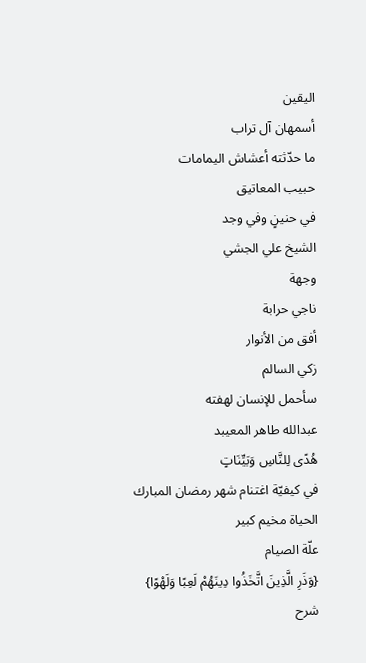اليقين
أسمهان آل تراب
ما حدّثته أعشاش اليمامات
حبيب المعاتيق
في حنينٍ وفي وجد
الشيخ علي الجشي
وجهة
ناجي حرابة
أفق من الأنوار
زكي السالم
سأحمل للإنسان لهفته
عبدالله طاهر المعيبد
هُدًى لِلنَّاسِ وَبَيِّنَاتٍ
في كيفيّة اغتنام شهر رمضان المبارك
الحياة مخيم كبير
علّة الصيام
{وَذَرِ الَّذِينَ اتَّخَذُوا دِينَهُمْ لَعِبًا وَلَهْوًا}
شرح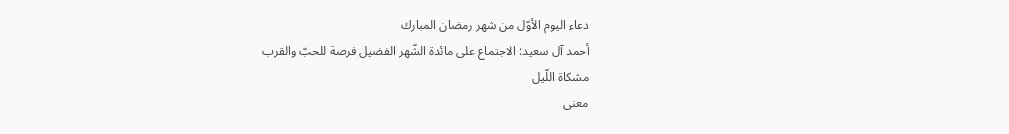دعاء اليوم الأوّل من شهر رمضان المبارك
أحمد آل سعيد: الاجتماع على مائدة الشّهر الفضيل فرصة للحبّ والقرب
مشكاة اللّيل
معنى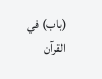(باب) في القرآن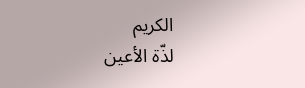الكريم
لذّة الأعين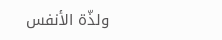ولذّة الأنفس